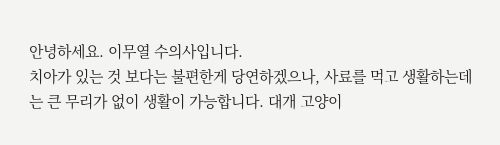안녕하세요. 이무열 수의사입니다.
치아가 있는 것 보다는 불편한게 당연하겠으나, 사료를 먹고 생활하는데는 큰 무리가 없이 생활이 가능합니다. 대개 고양이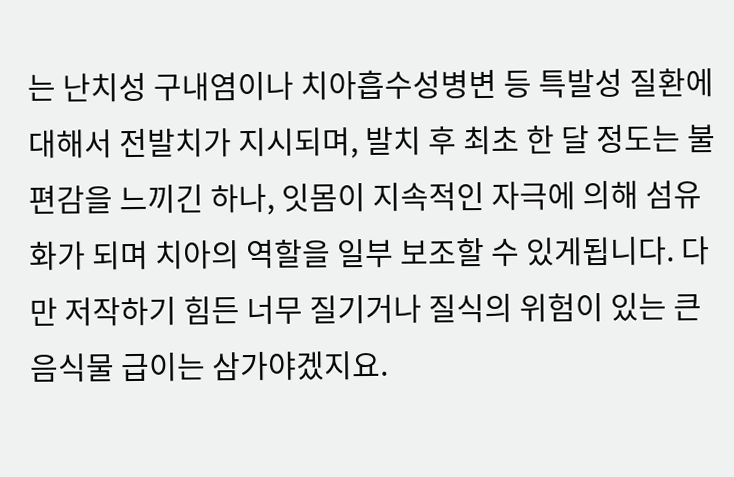는 난치성 구내염이나 치아흡수성병변 등 특발성 질환에 대해서 전발치가 지시되며, 발치 후 최초 한 달 정도는 불편감을 느끼긴 하나, 잇몸이 지속적인 자극에 의해 섬유화가 되며 치아의 역할을 일부 보조할 수 있게됩니다. 다만 저작하기 힘든 너무 질기거나 질식의 위험이 있는 큰 음식물 급이는 삼가야겠지요.